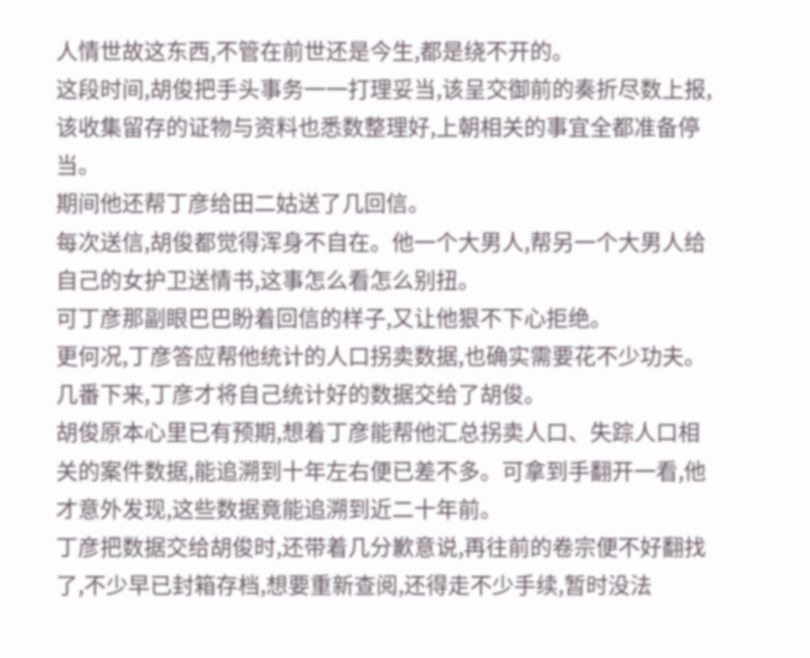人情世故这东西,不管在前世还是今生,都是绕不开的。
这段时间,胡俊把手头事务一一打理妥当,该呈交御前的奏折尽数上报,该收集留存的证物与资料也悉数整理好,上朝相关的事宜全都准备停当。
期间他还帮丁彦给田二姑送了几回信。
每次送信,胡俊都觉得浑身不自在。他一个大男人,帮另一个大男人给自己的女护卫送情书,这事怎么看怎么别扭。
可丁彦那副眼巴巴盼着回信的样子,又让他狠不下心拒绝。
更何况,丁彦答应帮他统计的人口拐卖数据,也确实需要花不少功夫。
几番下来,丁彦才将自己统计好的数据交给了胡俊。
胡俊原本心里已有预期,想着丁彦能帮他汇总拐卖人口、失踪人口相关的案件数据,能追溯到十年左右便已差不多。可拿到手翻开一看,他才意外发现,这些数据竟能追溯到近二十年前。
丁彦把数据交给胡俊时,还带着几分歉意说,再往前的卷宗便不好翻找了,不少早已封箱存档,想要重新查阅,还得走不少手续,暂时没法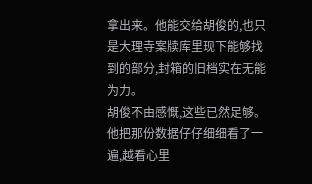拿出来。他能交给胡俊的,也只是大理寺案牍库里现下能够找到的部分,封箱的旧档实在无能为力。
胡俊不由感慨,这些已然足够。
他把那份数据仔仔细细看了一遍,越看心里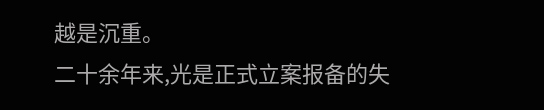越是沉重。
二十余年来,光是正式立案报备的失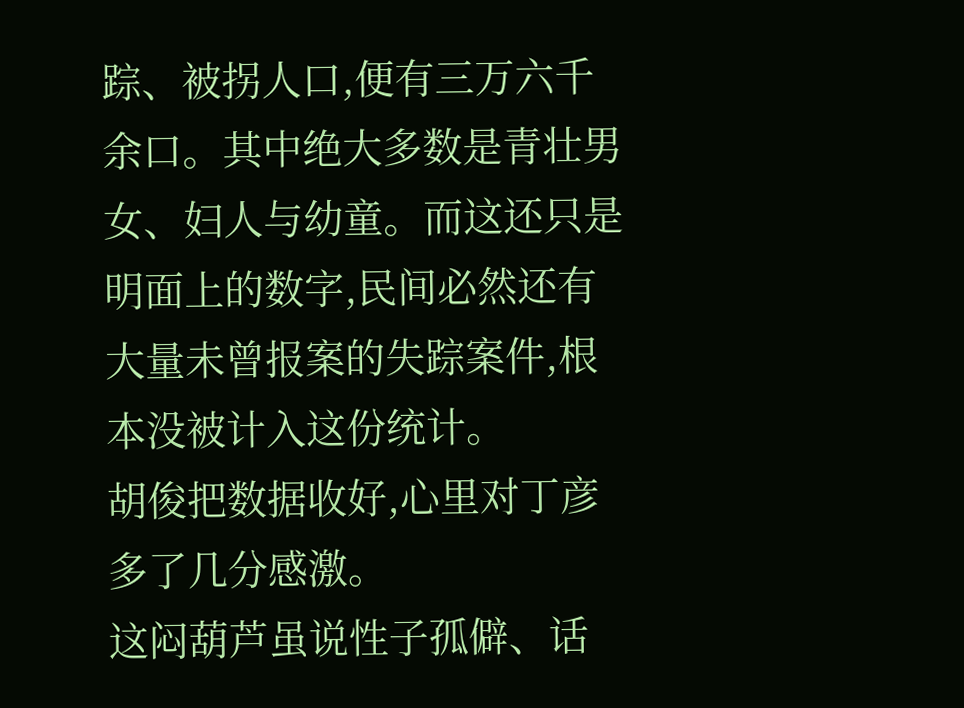踪、被拐人口,便有三万六千余口。其中绝大多数是青壮男女、妇人与幼童。而这还只是明面上的数字,民间必然还有大量未曾报案的失踪案件,根本没被计入这份统计。
胡俊把数据收好,心里对丁彦多了几分感激。
这闷葫芦虽说性子孤僻、话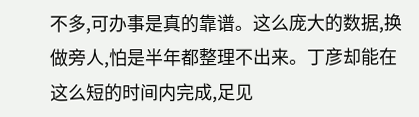不多,可办事是真的靠谱。这么庞大的数据,换做旁人,怕是半年都整理不出来。丁彦却能在这么短的时间内完成,足见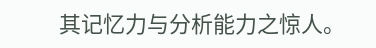其记忆力与分析能力之惊人。